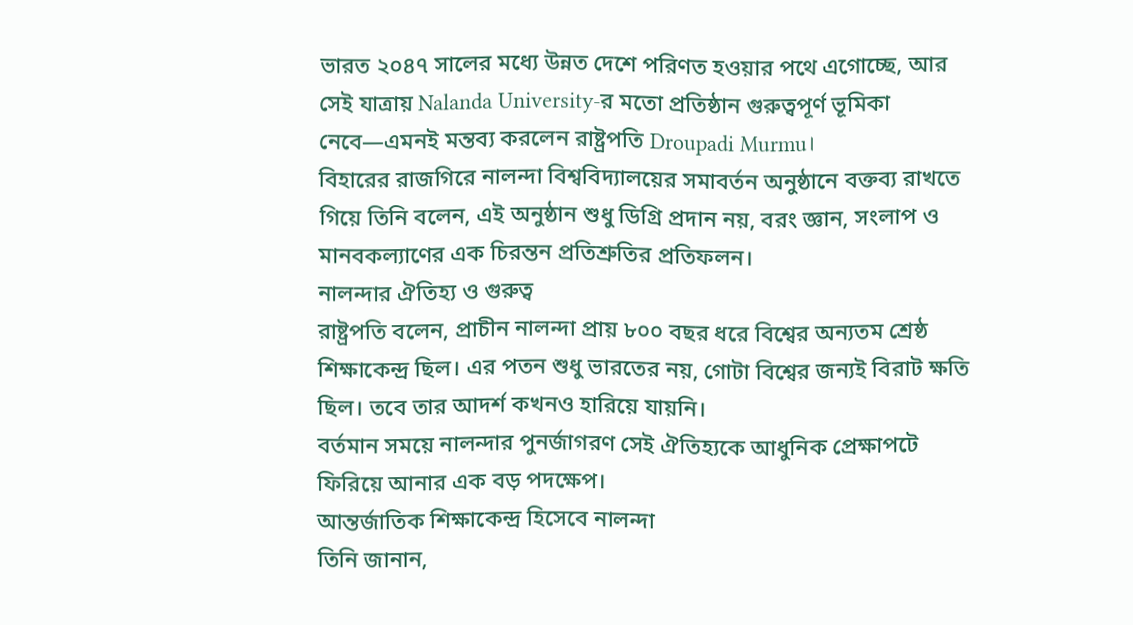ভারত ২০৪৭ সালের মধ্যে উন্নত দেশে পরিণত হওয়ার পথে এগোচ্ছে, আর সেই যাত্রায় Nalanda University-র মতো প্রতিষ্ঠান গুরুত্বপূর্ণ ভূমিকা নেবে—এমনই মন্তব্য করলেন রাষ্ট্রপতি Droupadi Murmu।
বিহারের রাজগিরে নালন্দা বিশ্ববিদ্যালয়ের সমাবর্তন অনুষ্ঠানে বক্তব্য রাখতে গিয়ে তিনি বলেন, এই অনুষ্ঠান শুধু ডিগ্রি প্রদান নয়, বরং জ্ঞান, সংলাপ ও মানবকল্যাণের এক চিরন্তন প্রতিশ্রুতির প্রতিফলন।
নালন্দার ঐতিহ্য ও গুরুত্ব
রাষ্ট্রপতি বলেন, প্রাচীন নালন্দা প্রায় ৮০০ বছর ধরে বিশ্বের অন্যতম শ্রেষ্ঠ শিক্ষাকেন্দ্র ছিল। এর পতন শুধু ভারতের নয়, গোটা বিশ্বের জন্যই বিরাট ক্ষতি ছিল। তবে তার আদর্শ কখনও হারিয়ে যায়নি।
বর্তমান সময়ে নালন্দার পুনর্জাগরণ সেই ঐতিহ্যকে আধুনিক প্রেক্ষাপটে ফিরিয়ে আনার এক বড় পদক্ষেপ।
আন্তর্জাতিক শিক্ষাকেন্দ্র হিসেবে নালন্দা
তিনি জানান,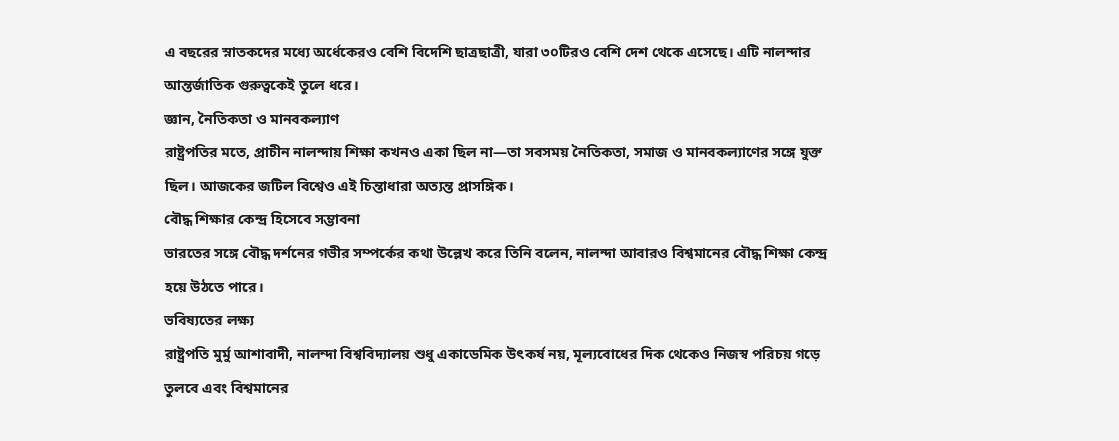এ বছরের স্নাতকদের মধ্যে অর্ধেকেরও বেশি বিদেশি ছাত্রছাত্রী, যারা ৩০টিরও বেশি দেশ থেকে এসেছে। এটি নালন্দার আন্তর্জাতিক গুরুত্বকেই তুলে ধরে।
জ্ঞান, নৈতিকতা ও মানবকল্যাণ
রাষ্ট্রপতির মতে, প্রাচীন নালন্দায় শিক্ষা কখনও একা ছিল না—তা সবসময় নৈতিকতা, সমাজ ও মানবকল্যাণের সঙ্গে যুক্ত ছিল। আজকের জটিল বিশ্বেও এই চিন্তাধারা অত্যন্ত প্রাসঙ্গিক।
বৌদ্ধ শিক্ষার কেন্দ্র হিসেবে সম্ভাবনা
ভারতের সঙ্গে বৌদ্ধ দর্শনের গভীর সম্পর্কের কথা উল্লেখ করে তিনি বলেন, নালন্দা আবারও বিশ্বমানের বৌদ্ধ শিক্ষা কেন্দ্র হয়ে উঠতে পারে।
ভবিষ্যতের লক্ষ্য
রাষ্ট্রপতি মুর্মু আশাবাদী, নালন্দা বিশ্ববিদ্যালয় শুধু একাডেমিক উৎকর্ষ নয়, মূল্যবোধের দিক থেকেও নিজস্ব পরিচয় গড়ে তুলবে এবং বিশ্বমানের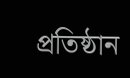প্রতিষ্ঠান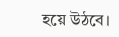হয়ে উঠবে।